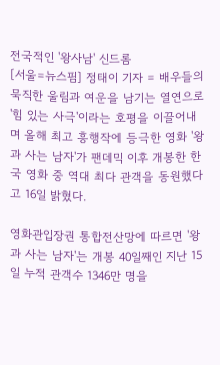전국적인 '왕사남' 신드롬
[서울=뉴스핌] 정태이 기자 = 배우들의 묵직한 울림과 여운을 남기는 열연으로 '힘 있는 사극'이라는 호평을 이끌어내며 올해 최고 흥행작에 등극한 영화 '왕과 사는 남자'가 팬데믹 이후 개봉한 한국 영화 중 역대 최다 관객을 동원했다고 16일 밝혔다.

영화관입장권 통합전산망에 따르면 '왕과 사는 남자'는 개봉 40일째인 지난 15일 누적 관객수 1346만 명을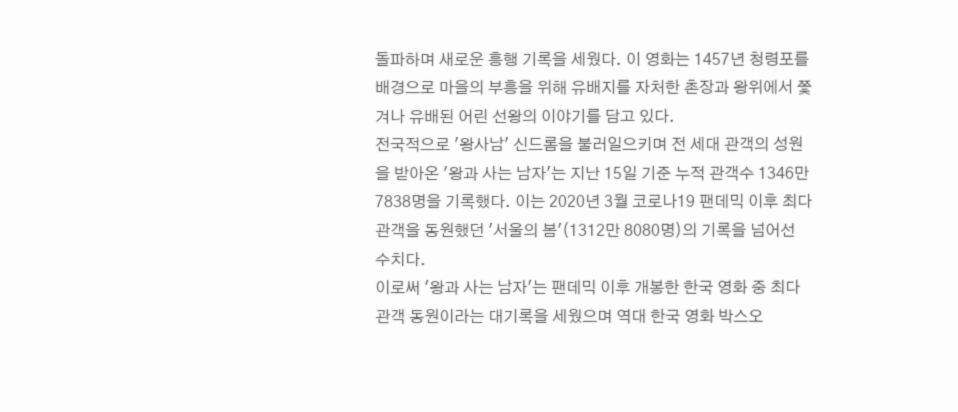돌파하며 새로운 흥행 기록을 세웠다. 이 영화는 1457년 청령포를 배경으로 마을의 부흥을 위해 유배지를 자처한 촌장과 왕위에서 쫓겨나 유배된 어린 선왕의 이야기를 담고 있다.
전국적으로 '왕사남' 신드롬을 불러일으키며 전 세대 관객의 성원을 받아온 '왕과 사는 남자'는 지난 15일 기준 누적 관객수 1346만 7838명을 기록했다. 이는 2020년 3월 코로나19 팬데믹 이후 최다 관객을 동원했던 '서울의 봄'(1312만 8080명)의 기록을 넘어선 수치다.
이로써 '왕과 사는 남자'는 팬데믹 이후 개봉한 한국 영화 중 최다 관객 동원이라는 대기록을 세웠으며 역대 한국 영화 박스오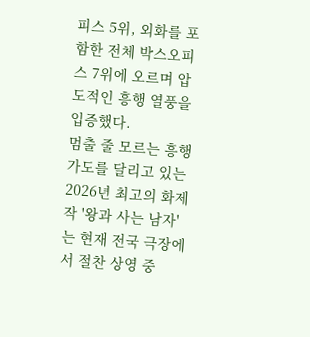피스 5위, 외화를 포함한 전체 박스오피스 7위에 오르며 압도적인 흥행 열풍을 입증했다.
멈출 줄 모르는 흥행 가도를 달리고 있는 2026년 최고의 화제작 '왕과 사는 남자'는 현재 전국 극장에서 절찬 상영 중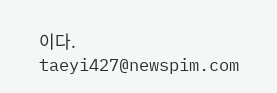이다.
taeyi427@newspim.com